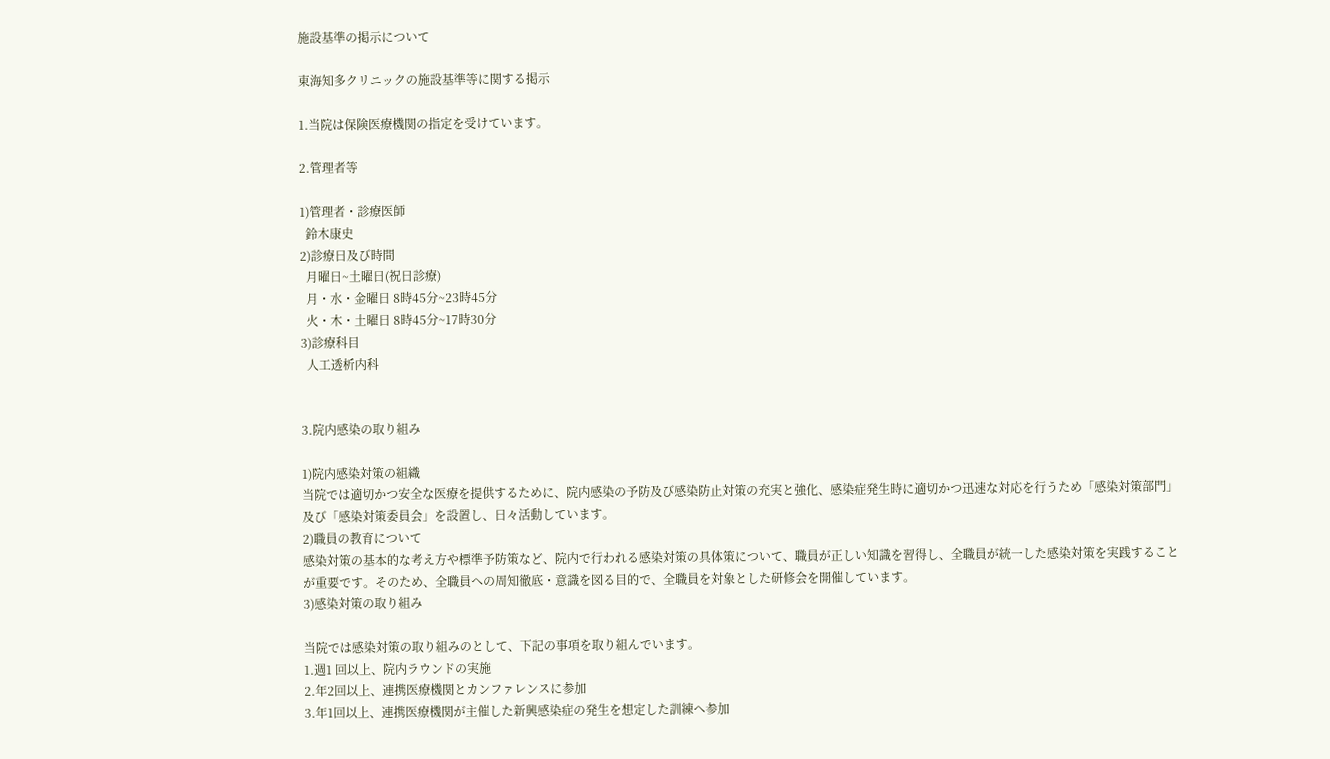施設基準の掲示について

東海知多クリニックの施設基準等に関する掲示

1.当院は保険医療機関の指定を受けています。

2.管理者等

1)管理者・診療医師
  鈴木康史
2)診療日及び時間
  月曜日~土曜日(祝日診療)
  月・水・金曜日 8時45分~23時45分
  火・木・土曜日 8時45分~17時30分
3)診療科目
  人工透析内科


3.院内感染の取り組み

1)院内感染対策の組織
当院では適切かつ安全な医療を提供するために、院内感染の予防及び感染防止対策の充実と強化、感染症発生時に適切かつ迅速な対応を行うため「感染対策部門」及び「感染対策委員会」を設置し、日々活動しています。
2)職員の教育について
感染対策の基本的な考え方や標準予防策など、院内で行われる感染対策の具体策について、職員が正しい知識を習得し、全職員が統一した感染対策を実践することが重要です。そのため、全職員への周知徹底・意識を図る目的で、全職員を対象とした研修会を開催しています。
3)感染対策の取り組み

当院では感染対策の取り組みのとして、下記の事項を取り組んでいます。
1.週1 回以上、院内ラウンドの実施
2.年2回以上、連携医療機関とカンファレンスに参加
3.年1回以上、連携医療機関が主催した新興感染症の発生を想定した訓練へ参加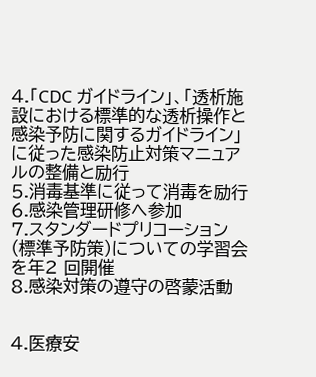4.「CDC ガイドライン」、「透析施設における標準的な透析操作と感染予防に関するガイドライン」に従った感染防止対策マニュアルの整備と励行
5.消毒基準に従って消毒を励行
6.感染管理研修へ参加
7.スタンダードプリコーション(標準予防策)についての学習会を年2 回開催
8.感染対策の遵守の啓蒙活動


4.医療安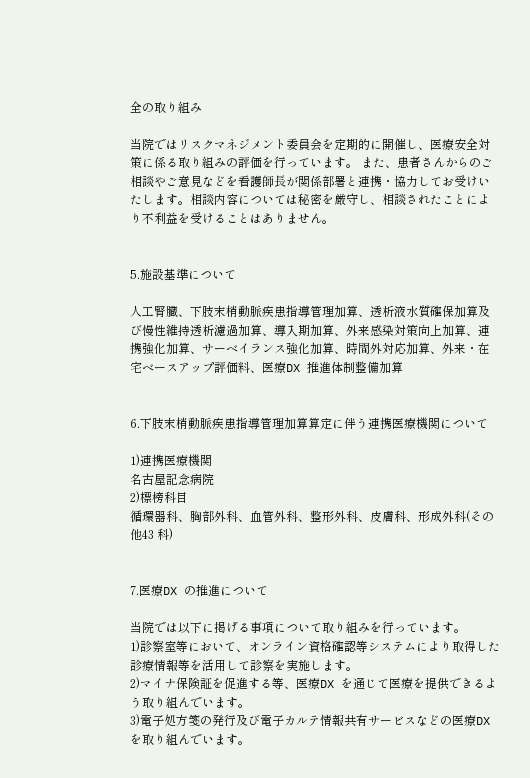全の取り組み

当院ではリスクマネジメント委員会を定期的に開催し、医療安全対策に係る取り組みの評価を行っています。 また、患者さんからのご相談やご意見などを看護師⾧が関係部署と連携・協力してお受けいたします。相談内容については秘密を厳守し、相談されたことにより不利益を受けることはありません。


5.施設基準について

人工腎臓、下肢末梢動脈疾患指導管理加算、透析液水質確保加算及び慢性維持透析濾過加算、導入期加算、外来感染対策向上加算、連携強化加算、サーベイランス強化加算、時間外対応加算、外来・在宅ベースアップ評価料、医療DX 推進体制整備加算


6.下肢末梢動脈疾患指導管理加算算定に伴う連携医療機関について

1)連携医療機関
名古屋記念病院
2)標榜科目
循環器科、胸部外科、血管外科、整形外科、皮膚科、形成外科(その他43 科)


7.医療DX の推進について

当院では以下に掲げる事項について取り組みを行っています。
1)診察室等において、オンライン資格確認等システムにより取得した診療情報等を活用して診察を実施します。
2)マイナ保険証を促進する等、医療DX を通じて医療を提供できるよう取り組んでいます。
3)電子処方箋の発行及び電子カルテ情報共有サービスなどの医療DX を取り組んでいます。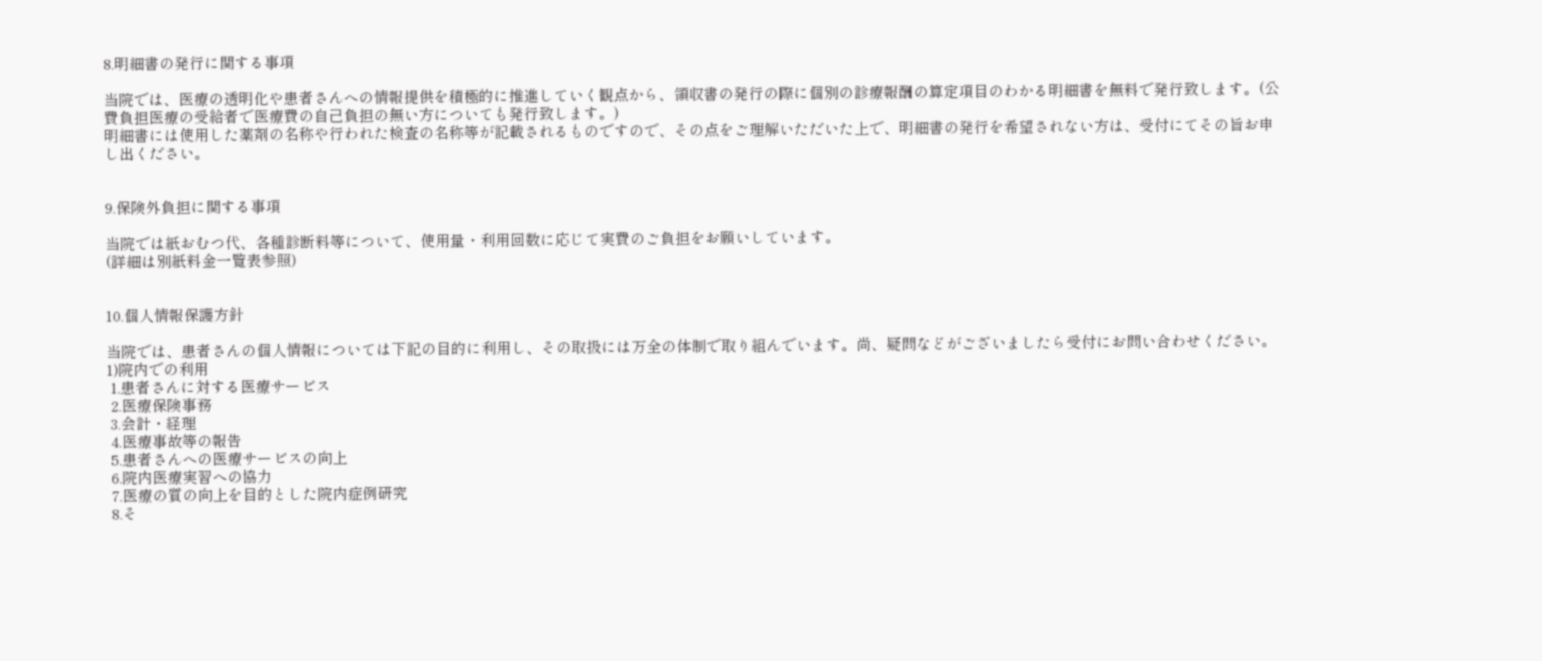8.明細書の発行に関する事項

当院では、医療の透明化や患者さんへの情報提供を積極的に推進していく観点から、領収書の発行の際に個別の診療報酬の算定項目のわかる明細書を無料で発行致します。(公費負担医療の受給者で医療費の自己負担の無い方についても発行致します。)
明細書には使用した薬剤の名称や行われた検査の名称等が記載されるものですので、その点をご理解いただいた上で、明細書の発行を希望されない方は、受付にてその旨お申し出ください。


9.保険外負担に関する事項

当院では紙おむつ代、各種診断料等について、使用量・利用回数に応じて実費のご負担をお願いしています。
(詳細は別紙料金一覧表参照)


10.個人情報保護方針

当院では、患者さんの個人情報については下記の目的に利用し、その取扱には万全の体制で取り組んでいます。尚、疑問などがございましたら受付にお問い合わせください。
1)院内での利用
 1.患者さんに対する医療サービス
 2.医療保険事務
 3.会計・経理
 4.医療事故等の報告
 5.患者さんへの医療サービスの向上
 6.院内医療実習への協力
 7.医療の質の向上を目的とした院内症例研究
 8.そ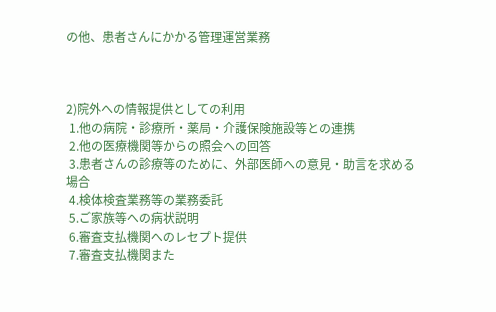の他、患者さんにかかる管理運営業務



2)院外への情報提供としての利用
 1.他の病院・診療所・薬局・介護保険施設等との連携
 2.他の医療機関等からの照会への回答
 3.患者さんの診療等のために、外部医師への意見・助言を求める場合
 4.検体検査業務等の業務委託
 5.ご家族等への病状説明
 6.審査支払機関へのレセプト提供
 7.審査支払機関また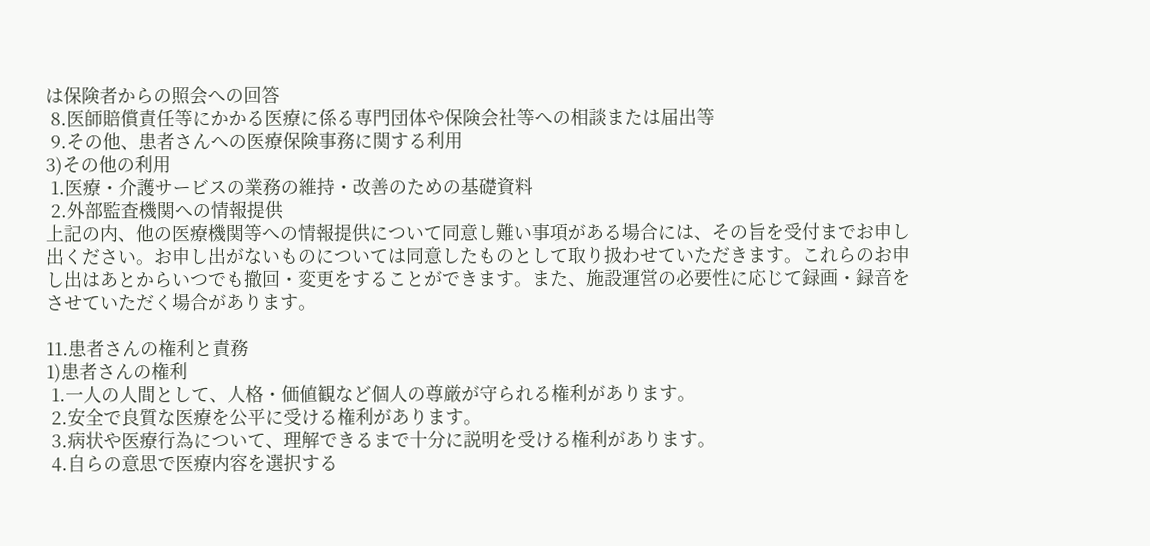は保険者からの照会への回答
 8.医師賠償責任等にかかる医療に係る専門団体や保険会社等への相談または届出等
 9.その他、患者さんへの医療保険事務に関する利用
3)その他の利用
 1.医療・介護サービスの業務の維持・改善のための基礎資料
 2.外部監査機関への情報提供
上記の内、他の医療機関等への情報提供について同意し難い事項がある場合には、その旨を受付までお申し
出ください。お申し出がないものについては同意したものとして取り扱わせていただきます。これらのお申
し出はあとからいつでも撤回・変更をすることができます。また、施設運営の必要性に応じて録画・録音を
させていただく場合があります。

11.患者さんの権利と責務
1)患者さんの権利
 1.一人の人間として、人格・価値観など個人の尊厳が守られる権利があります。
 2.安全で良質な医療を公平に受ける権利があります。
 3.病状や医療行為について、理解できるまで十分に説明を受ける権利があります。
 4.自らの意思で医療内容を選択する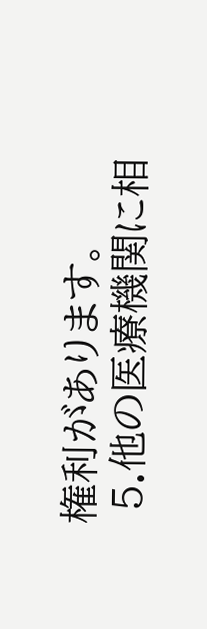権利があります。
 5.他の医療機関に相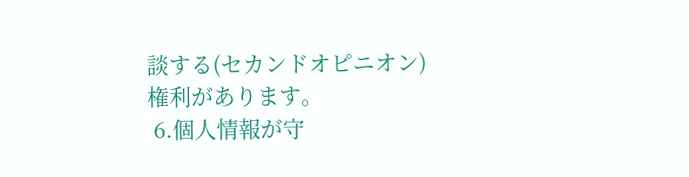談する(セカンドオピニオン)権利があります。
 6.個人情報が守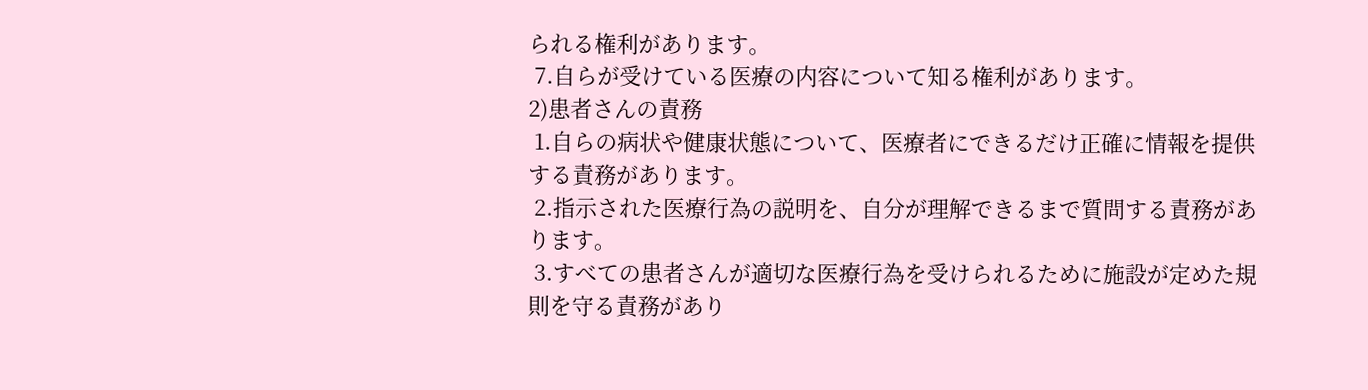られる権利があります。
 7.自らが受けている医療の内容について知る権利があります。
2)患者さんの責務
 1.自らの病状や健康状態について、医療者にできるだけ正確に情報を提供する責務があります。
 2.指示された医療行為の説明を、自分が理解できるまで質問する責務があります。
 3.すべての患者さんが適切な医療行為を受けられるために施設が定めた規則を守る責務があり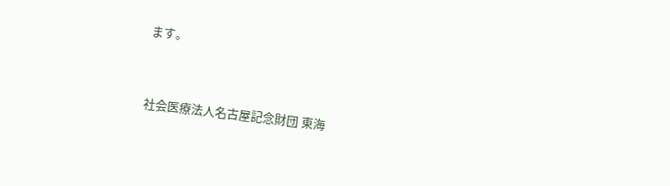ます。


社会医療法人名古屋記念財団 東海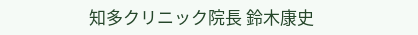知多クリニック院⾧ 鈴木康史